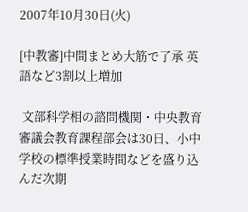2007年10月30日(火)

[中教審]中間まとめ大筋で了承 英語など3割以上増加

 文部科学相の諮問機関・中央教育審議会教育課程部会は30日、小中学校の標準授業時間などを盛り込んだ次期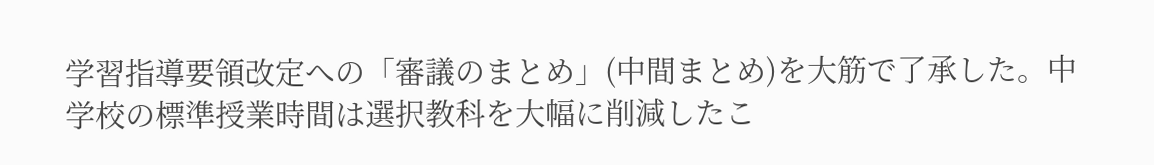学習指導要領改定への「審議のまとめ」(中間まとめ)を大筋で了承した。中学校の標準授業時間は選択教科を大幅に削減したこ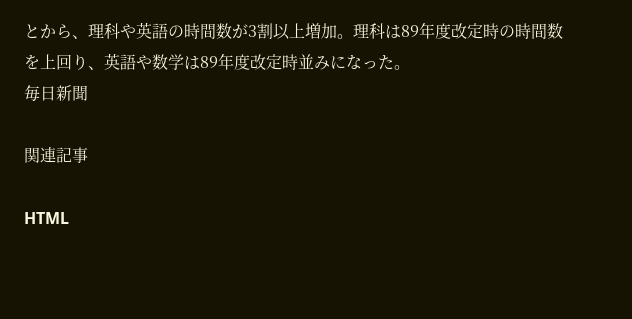とから、理科や英語の時間数が3割以上増加。理科は89年度改定時の時間数を上回り、英語や数学は89年度改定時並みになった。
毎日新聞

関連記事

HTML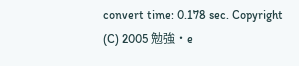convert time: 0.178 sec. Copyright (C) 2005 勉強・e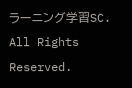ラーニング学習SC. All Rights Reserved.